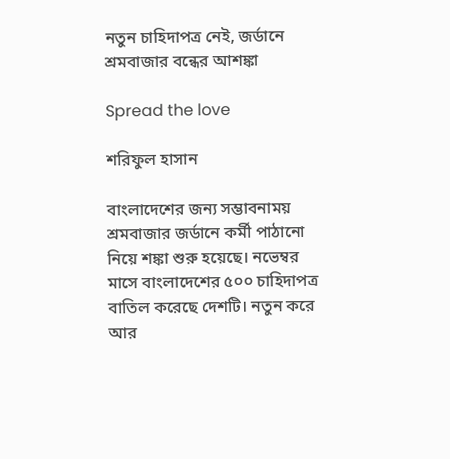নতুন চাহিদাপত্র নেই, জর্ডানে শ্রমবাজার বন্ধের আশঙ্কা

Spread the love

শরিফুল হাসান

বাংলাদেশের জন্য সম্ভাবনাময় শ্রমবাজার জর্ডানে কর্মী পাঠানো নিয়ে শঙ্কা শুরু হয়েছে। নভেম্বর মাসে বাংলাদেশের ৫০০ চাহিদাপত্র বাতিল করেছে দেশটি। নতুন করে আর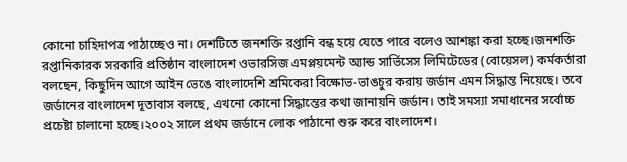কোনো চাহিদাপত্র পাঠাচ্ছেও না। দেশটিতে জনশক্তি রপ্তানি বন্ধ হয়ে যেতে পারে বলেও আশঙ্কা করা হচ্ছে।জনশক্তি রপ্তানিকারক সরকারি প্রতিষ্ঠান বাংলাদেশ ওভারসিজ এমপ্লয়মেন্ট অ্যান্ড সার্ভিসেস লিমিটেডের (বোয়েসল) কর্মকর্তারা বলছেন, কিছুদিন আগে আইন ভেঙে বাংলাদেশি শ্রমিকেরা বিক্ষোভ-ভাঙচুর করায় জর্ডান এমন সিদ্ধান্ত নিয়েছে। তবে জর্ডানের বাংলাদেশ দূতাবাস বলছে, এখনো কোনো সিদ্ধান্তের কথা জানায়নি জর্ডান। তাই সমস্যা সমাধানের সর্বোচ্চ প্রচেষ্টা চালানো হচ্ছে।২০০২ সালে প্রথম জর্ডানে লোক পাঠানো শুরু করে বাংলাদেশ।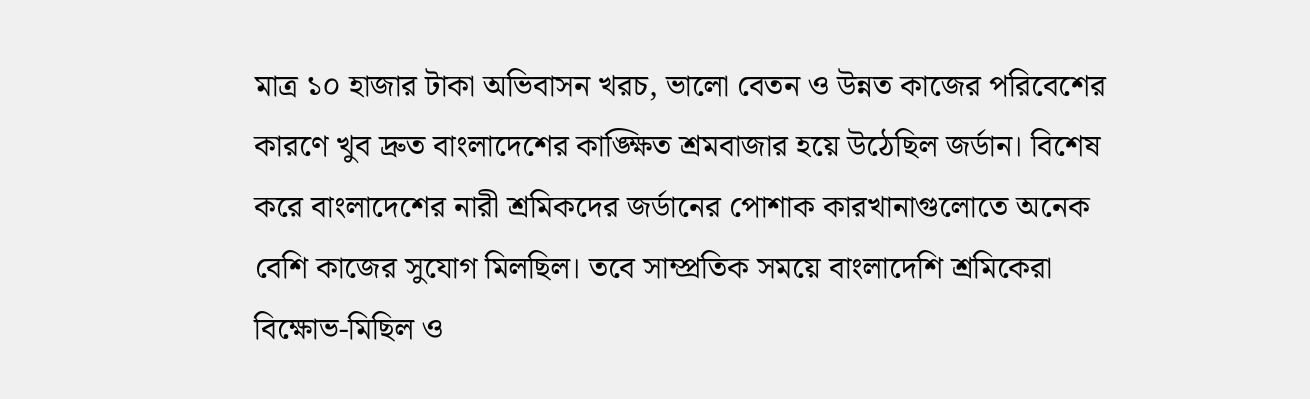মাত্র ১০ হাজার টাকা অভিবাসন খরচ, ভালো বেতন ও উন্নত কাজের পরিবেশের কারণে খুব দ্রুত বাংলাদেশের কাঙ্ক্ষিত শ্রমবাজার হয়ে উঠেছিল জর্ডান। বিশেষ করে বাংলাদেশের নারী শ্রমিকদের জর্ডানের পোশাক কারখানাগুলোতে অনেক বেশি কাজের সুযোগ মিলছিল। তবে সাম্প্রতিক সময়ে বাংলাদেশি শ্রমিকেরা বিক্ষোভ-মিছিল ও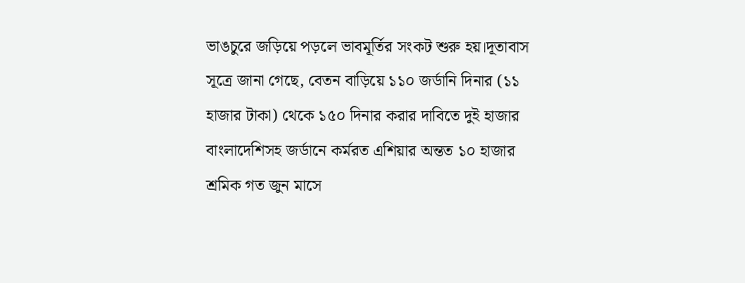ভাঙচুরে জড়িয়ে পড়লে ভাবমূর্তির সংকট শুরু হয়।দূতাবাস সূত্রে জানা গেছে, বেতন বাড়িয়ে ১১০ জর্ডানি দিনার (১১ হাজার টাকা) থেকে ১৫০ দিনার করার দাবিতে দুই হাজার বাংলাদেশিসহ জর্ডানে কর্মরত এশিয়ার অন্তত ১০ হাজার শ্রমিক গত জুন মাসে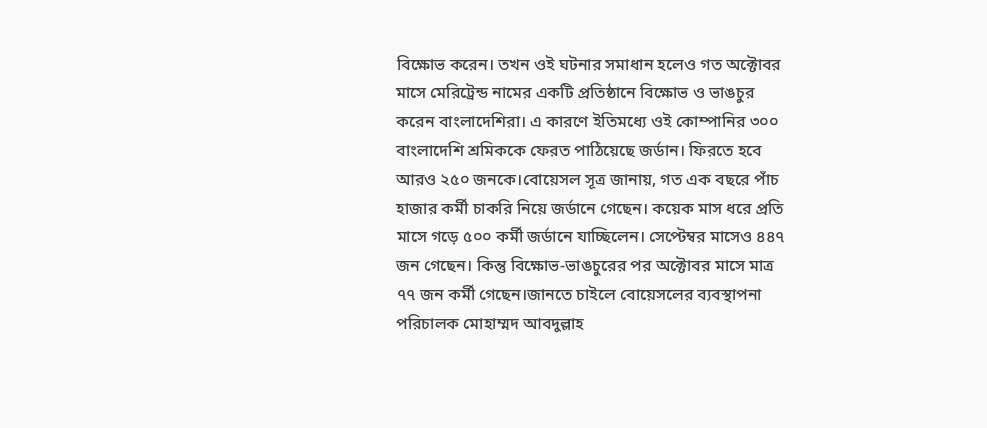বিক্ষোভ করেন। তখন ওই ঘটনার সমাধান হলেও গত অক্টোবর মাসে মেরিট্রেন্ড নামের একটি প্রতিষ্ঠানে বিক্ষোভ ও ভাঙচুর করেন বাংলাদেশিরা। এ কারণে ইতিমধ্যে ওই কোম্পানির ৩০০ বাংলাদেশি শ্রমিককে ফেরত পাঠিয়েছে জর্ডান। ফিরতে হবে আরও ২৫০ জনকে।বোয়েসল সূত্র জানায়, গত এক বছরে পাঁচ হাজার কর্মী চাকরি নিয়ে জর্ডানে গেছেন। কয়েক মাস ধরে প্রতি মাসে গড়ে ৫০০ কর্মী জর্ডানে যাচ্ছিলেন। সেপ্টেম্বর মাসেও ৪৪৭ জন গেছেন। কিন্তু বিক্ষোভ-ভাঙচুরের পর অক্টোবর মাসে মাত্র ৭৭ জন কর্মী গেছেন।জানতে চাইলে বোয়েসলের ব্যবস্থাপনা পরিচালক মোহাম্মদ আবদুল্লাহ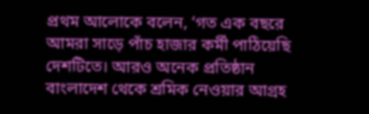প্রথম আলোকে বলেন, ‘গত এক বছরে আমরা সাড়ে পাঁচ হাজার কর্মী পাঠিয়েছি দেশটিতে। আরও অনেক প্রতিষ্ঠান বাংলাদেশ থেকে শ্রমিক নেওয়ার আগ্রহ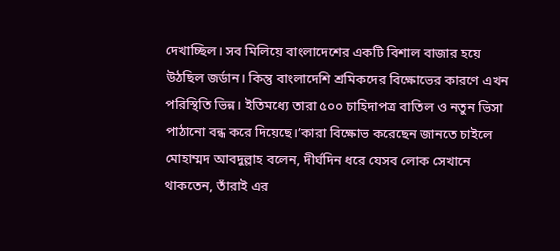দেখাচ্ছিল। সব মিলিয়ে বাংলাদেশের একটি বিশাল বাজার হয়ে উঠছিল জর্ডান। কিন্তু বাংলাদেশি শ্রমিকদের বিক্ষোভের কারণে এখন পরিস্থিতি ভিন্ন। ইতিমধ্যে তারা ৫০০ চাহিদাপত্র বাতিল ও নতুন ভিসা পাঠানো বন্ধ করে দিয়েছে।’কারা বিক্ষোভ করেছেন জানতে চাইলে মোহাম্মদ আবদুল্লাহ বলেন, দীর্ঘদিন ধরে যেসব লোক সেখানে থাকতেন, তাঁরাই এর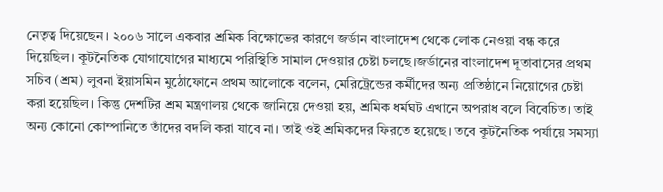নেতৃত্ব দিয়েছেন। ২০০৬ সালে একবার শ্রমিক বিক্ষোভের কারণে জর্ডান বাংলাদেশ থেকে লোক নেওয়া বন্ধ করে দিয়েছিল। কূটনৈতিক যোগাযোগের মাধ্যমে পরিস্থিতি সামাল দেওয়ার চেষ্টা চলছে।জর্ডানের বাংলাদেশ দূতাবাসের প্রথম সচিব (শ্রম) লুবনা ইয়াসমিন মুঠোফোনে প্রথম আলোকে বলেন, মেরিট্রেন্ডের কর্মীদের অন্য প্রতিষ্ঠানে নিয়োগের চেষ্টা করা হয়েছিল। কিন্তু দেশটির শ্রম মন্ত্রণালয় থেকে জানিয়ে দেওয়া হয়, শ্রমিক ধর্মঘট এখানে অপরাধ বলে বিবেচিত। তাই অন্য কোনো কোম্পানিতে তাঁদের বদলি করা যাবে না। তাই ওই শ্রমিকদের ফিরতে হয়েছে। তবে কূটনৈতিক পর্যায়ে সমস্যা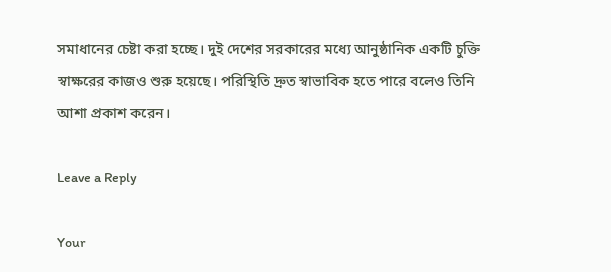সমাধানের চেষ্টা করা হচ্ছে। দুই দেশের সরকারের মধ্যে আনুষ্ঠানিক একটি চুক্তি স্বাক্ষরের কাজও শুরু হয়েছে। পরিস্থিতি দ্রুত স্বাভাবিক হতে পারে বলেও তিনি আশা প্রকাশ করেন।

Leave a Reply

Your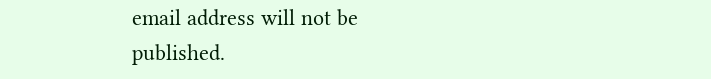email address will not be published.